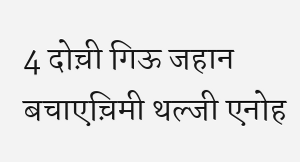4 दोच़ी गिऊ जहान बचाएच़िमी थल्जी एनोह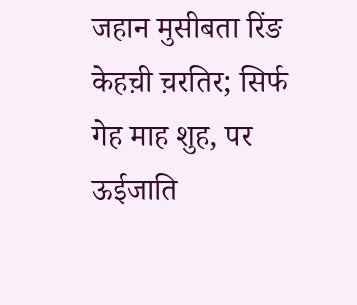जहान मुसीबता रिंङ केहच़ी च़रतिर; सिर्फ गेह माह शुह, पर ऊईजाति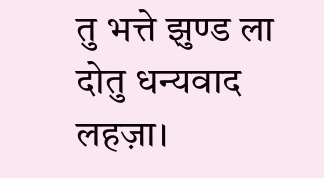तु भत्ते झुण्ड ला दोतु धन्यवाद लहज़ा।